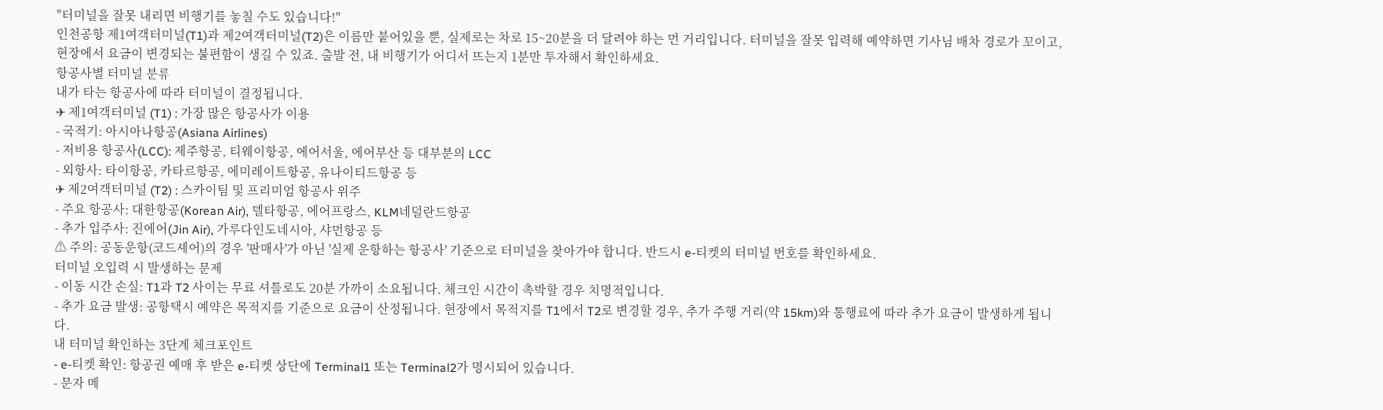"터미널을 잘못 내리면 비행기를 놓칠 수도 있습니다!"
인천공항 제1여객터미널(T1)과 제2여객터미널(T2)은 이름만 붙어있을 뿐, 실제로는 차로 15~20분을 더 달려야 하는 먼 거리입니다. 터미널을 잘못 입력해 예약하면 기사님 배차 경로가 꼬이고, 현장에서 요금이 변경되는 불편함이 생길 수 있죠. 출발 전, 내 비행기가 어디서 뜨는지 1분만 투자해서 확인하세요.
항공사별 터미널 분류
내가 타는 항공사에 따라 터미널이 결정됩니다.
✈ 제1여객터미널 (T1) : 가장 많은 항공사가 이용
- 국적기: 아시아나항공(Asiana Airlines)
- 저비용 항공사(LCC): 제주항공, 티웨이항공, 에어서울, 에어부산 등 대부분의 LCC
- 외항사: 타이항공, 카타르항공, 에미레이트항공, 유나이티드항공 등
✈ 제2여객터미널 (T2) : 스카이팀 및 프리미엄 항공사 위주
- 주요 항공사: 대한항공(Korean Air), 델타항공, 에어프랑스, KLM네덜란드항공
- 추가 입주사: 진에어(Jin Air), 가루다인도네시아, 샤먼항공 등
⚠ 주의: 공동운항(코드셰어)의 경우 '판매사'가 아닌 '실제 운항하는 항공사' 기준으로 터미널을 찾아가야 합니다. 반드시 e-티켓의 터미널 번호를 확인하세요.
터미널 오입력 시 발생하는 문제
- 이동 시간 손실: T1과 T2 사이는 무료 셔틀로도 20분 가까이 소요됩니다. 체크인 시간이 촉박할 경우 치명적입니다.
- 추가 요금 발생: 공항택시 예약은 목적지를 기준으로 요금이 산정됩니다. 현장에서 목적지를 T1에서 T2로 변경할 경우, 추가 주행 거리(약 15km)와 통행료에 따라 추가 요금이 발생하게 됩니다.
내 터미널 확인하는 3단계 체크포인트
- e-티켓 확인: 항공권 예매 후 받은 e-티켓 상단에 Terminal1 또는 Terminal2가 명시되어 있습니다.
- 문자 메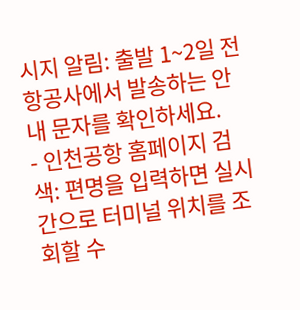시지 알림: 출발 1~2일 전 항공사에서 발송하는 안내 문자를 확인하세요.
- 인천공항 홈페이지 검색: 편명을 입력하면 실시간으로 터미널 위치를 조회할 수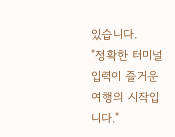있습니다.
"정확한 터미널 입력이 즐거운 여행의 시작입니다."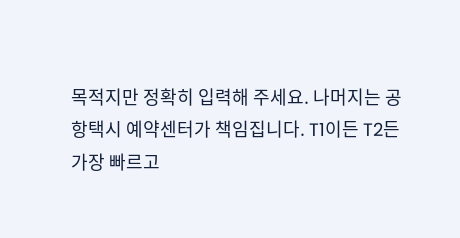목적지만 정확히 입력해 주세요. 나머지는 공항택시 예약센터가 책임집니다. T1이든 T2든 가장 빠르고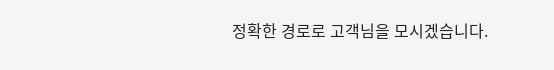정확한 경로로 고객님을 모시겠습니다.